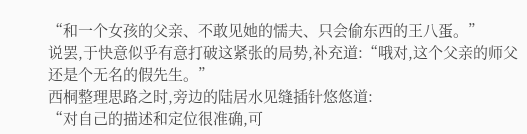“和一个女孩的父亲、不敢见她的懦夫、只会偷东西的王八蛋。”
说罢,于快意似乎有意打破这紧张的局势,补充道:“哦对,这个父亲的师父还是个无名的假先生。”
西桐整理思路之时,旁边的陆居水见缝插针悠悠道:
“对自己的描述和定位很准确,可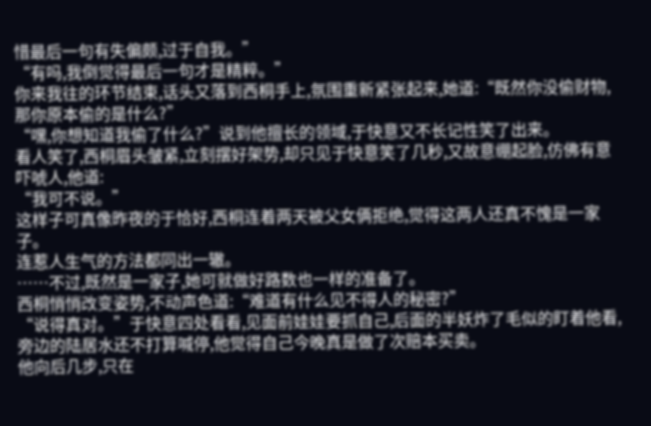惜最后一句有失偏颇,过于自我。”
“有吗,我倒觉得最后一句才是精粹。”
你来我往的环节结束,话头又落到西桐手上,氛围重新紧张起来,她道:“既然你没偷财物,那你原本偷的是什么?”
“嘿,你想知道我偷了什么?”说到他擅长的领域,于快意又不长记性笑了出来。
看人笑了,西桐眉头皱紧,立刻摆好架势,却只见于快意笑了几秒,又故意绷起脸,仿佛有意吓唬人,他道:
“我可不说。”
这样子可真像昨夜的于恰好,西桐连着两天被父女俩拒绝,觉得这两人还真不愧是一家子。
连惹人生气的方法都同出一辙。
……不过,既然是一家子,她可就做好路数也一样的准备了。
西桐悄悄改变姿势,不动声色道:“难道有什么见不得人的秘密?”
“说得真对。”于快意四处看看,见面前娃娃要抓自己,后面的半妖炸了毛似的盯着他看,旁边的陆居水还不打算喊停,他觉得自己今晚真是做了次赔本买卖。
他向后几步,只在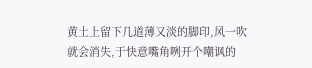黄土上留下几道薄又淡的脚印,风一吹就会消失,于快意嘴角咧开个嘲讽的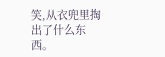笑,从衣兜里掏出了什么东西。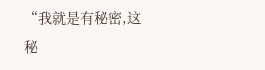“我就是有秘密,这秘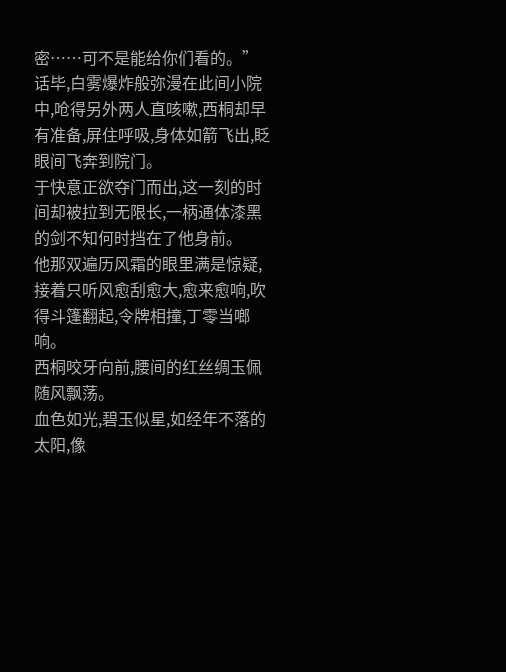密……可不是能给你们看的。”
话毕,白雾爆炸般弥漫在此间小院中,呛得另外两人直咳嗽,西桐却早有准备,屏住呼吸,身体如箭飞出,眨眼间飞奔到院门。
于快意正欲夺门而出,这一刻的时间却被拉到无限长,一柄通体漆黑的剑不知何时挡在了他身前。
他那双遍历风霜的眼里满是惊疑,接着只听风愈刮愈大,愈来愈响,吹得斗篷翻起,令牌相撞,丁零当啷响。
西桐咬牙向前,腰间的红丝绸玉佩随风飘荡。
血色如光,碧玉似星,如经年不落的太阳,像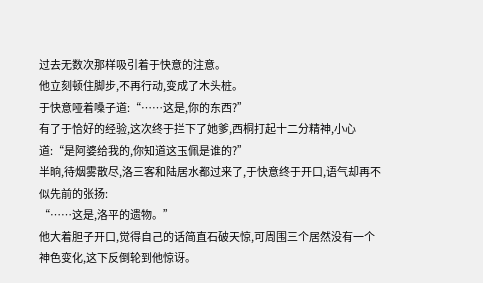过去无数次那样吸引着于快意的注意。
他立刻顿住脚步,不再行动,变成了木头桩。
于快意哑着嗓子道:“……这是,你的东西?”
有了于恰好的经验,这次终于拦下了她爹,西桐打起十二分精神,小心道:“是阿婆给我的,你知道这玉佩是谁的?”
半晌,待烟雾散尽,洛三客和陆居水都过来了,于快意终于开口,语气却再不似先前的张扬:
“……这是,洛平的遗物。”
他大着胆子开口,觉得自己的话简直石破天惊,可周围三个居然没有一个神色变化,这下反倒轮到他惊讶。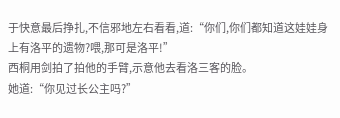于快意最后挣扎,不信邪地左右看看,道:“你们,你们都知道这娃娃身上有洛平的遗物?喂,那可是洛平!”
西桐用剑拍了拍他的手臂,示意他去看洛三客的脸。
她道:“你见过长公主吗?”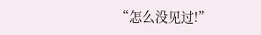“怎么没见过!”